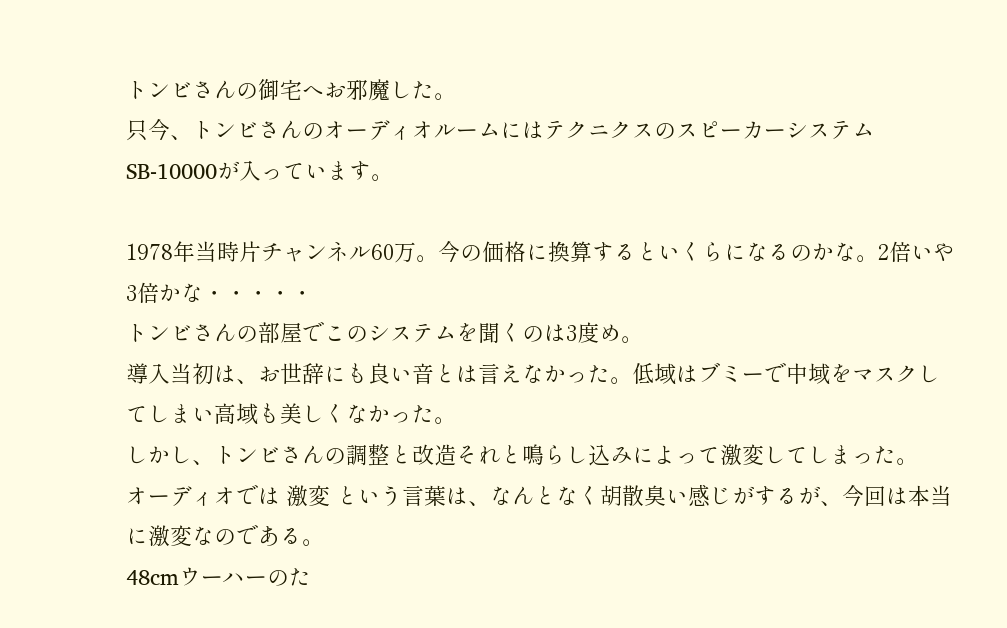トンビさんの御宅へお邪魔した。
只今、トンビさんのオーディオルームにはテクニクスのスピーカーシステム
SB-10000が入っています。

1978年当時片チャンネル60万。今の価格に換算するといくらになるのかな。2倍いや3倍かな・・・・・
トンビさんの部屋でこのシステムを聞くのは3度め。
導入当初は、お世辞にも良い音とは言えなかった。低域はブミーで中域をマスクしてしまい高域も美しくなかった。
しかし、トンビさんの調整と改造それと鳴らし込みによって激変してしまった。
オーディオでは 激変 という言葉は、なんとなく胡散臭い感じがするが、今回は本当に激変なのである。
48cmウーハーのた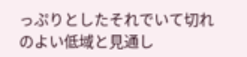っぷりとしたそれでいて切れのよい低域と見通し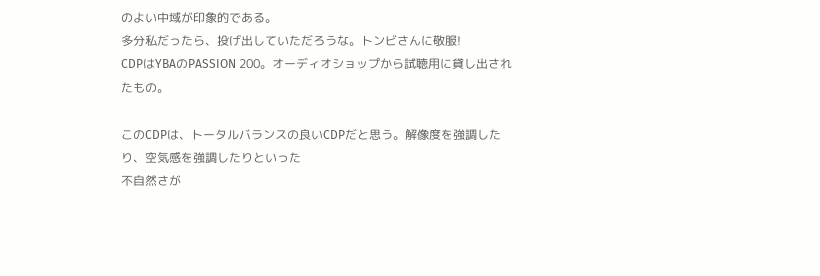のよい中域が印象的である。
多分私だったら、投げ出していただろうな。トンビさんに敬服!
CDPはYBAのPASSION 200。オーディオショップから試聴用に貸し出されたもの。

このCDPは、トータルバランスの良いCDPだと思う。解像度を強調したり、空気感を強調したりといった
不自然さが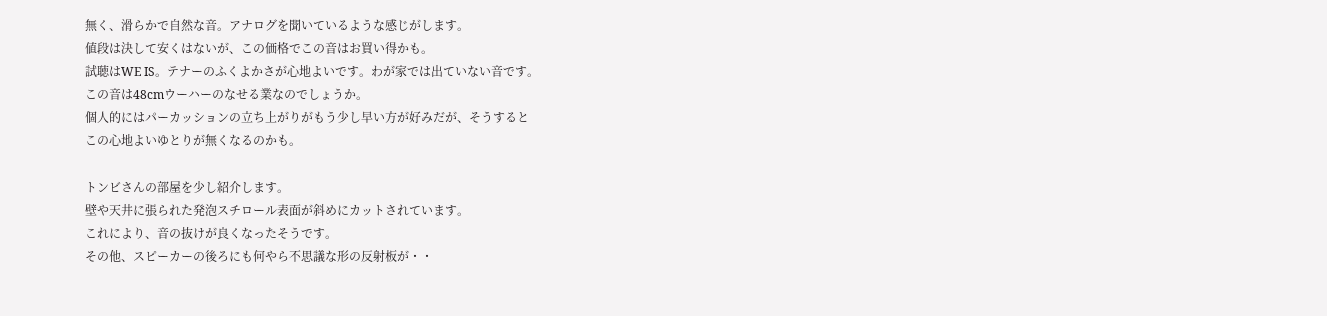無く、滑らかで自然な音。アナログを聞いているような感じがします。
値段は決して安くはないが、この価格でこの音はお買い得かも。
試聴はWE IS。テナーのふくよかさが心地よいです。わが家では出ていない音です。
この音は48cmウーハーのなせる業なのでしょうか。
個人的にはパーカッションの立ち上がりがもう少し早い方が好みだが、そうすると
この心地よいゆとりが無くなるのかも。

トンビさんの部屋を少し紹介します。
壁や天井に張られた発泡スチロール表面が斜めにカットされています。
これにより、音の抜けが良くなったそうです。
その他、スピーカーの後ろにも何やら不思議な形の反射板が・・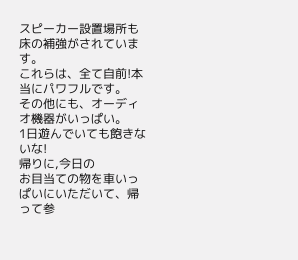スピーカー設置場所も床の補強がされています。
これらは、全て自前!本当にパワフルです。
その他にも、オーディオ機器がいっぱい。
1日遊んでいても飽きないな!
帰りに,今日の
お目当ての物を車いっぱいにいただいて、帰って参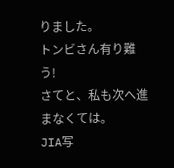りました。
トンビさん有り難う!
さてと、私も次へ進まなくては。
JIA写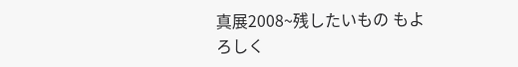真展2008~残したいもの もよろしく